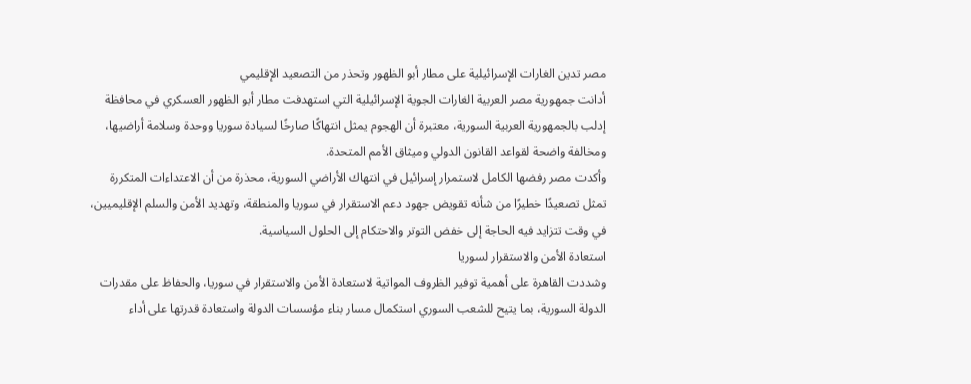مصر تدين الغارات الإسرائيلية على مطار أبو الظهور وتحذر من التصعيد الإقليمي
أدانت جمهورية مصر العربية الغارات الجوية الإسرائيلية التي استهدفت مطار أبو الظهور العسكري في محافظة إدلب بالجمهورية العربية السورية، معتبرة أن الهجوم يمثل انتهاكًا صارخًا لسيادة سوريا ووحدة وسلامة أراضيها، ومخالفة واضحة لقواعد القانون الدولي وميثاق الأمم المتحدة.
وأكدت مصر رفضها الكامل لاستمرار إسرائيل في انتهاك الأراضي السورية، محذرة من أن الاعتداءات المتكررة تمثل تصعيدًا خطيرًا من شأنه تقويض جهود دعم الاستقرار في سوريا والمنطقة، وتهديد الأمن والسلم الإقليميين، في وقت تتزايد فيه الحاجة إلى خفض التوتر والاحتكام إلى الحلول السياسية.
استعادة الأمن والاستقرار لسوريا
وشددت القاهرة على أهمية توفير الظروف المواتية لاستعادة الأمن والاستقرار في سوريا، والحفاظ على مقدرات الدولة السورية، بما يتيح للشعب السوري استكمال مسار بناء مؤسسات الدولة واستعادة قدرتها على أداء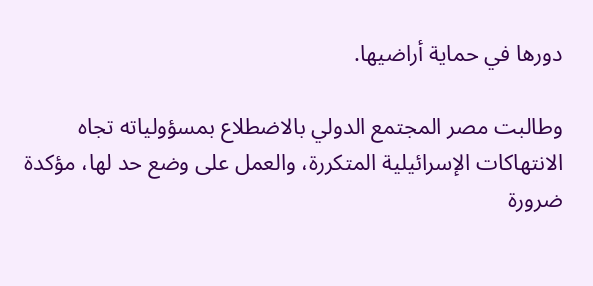دورها في حماية أراضيها.

وطالبت مصر المجتمع الدولي بالاضطلاع بمسؤولياته تجاه الانتهاكات الإسرائيلية المتكررة، والعمل على وضع حد لها، مؤكدة ضرورة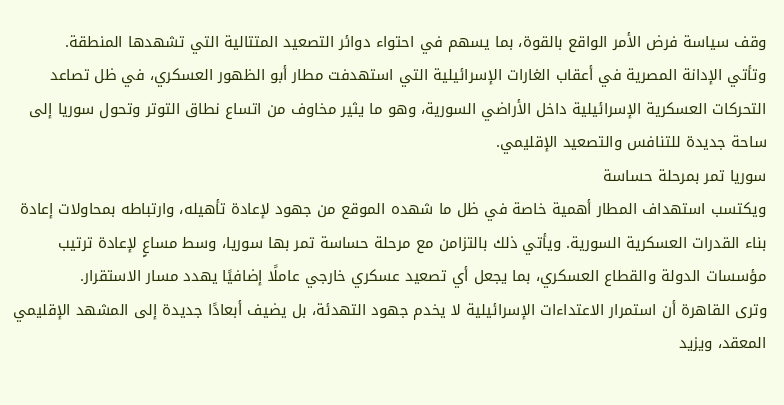وقف سياسة فرض الأمر الواقع بالقوة، بما يسهم في احتواء دوائر التصعيد المتتالية التي تشهدها المنطقة.
وتأتي الإدانة المصرية في أعقاب الغارات الإسرائيلية التي استهدفت مطار أبو الظهور العسكري، في ظل تصاعد التحركات العسكرية الإسرائيلية داخل الأراضي السورية، وهو ما يثير مخاوف من اتساع نطاق التوتر وتحول سوريا إلى ساحة جديدة للتنافس والتصعيد الإقليمي.
سوريا تمر بمرحلة حساسة
ويكتسب استهداف المطار أهمية خاصة في ظل ما شهده الموقع من جهود لإعادة تأهيله، وارتباطه بمحاولات إعادة بناء القدرات العسكرية السورية. ويأتي ذلك بالتزامن مع مرحلة حساسة تمر بها سوريا، وسط مساعٍ لإعادة ترتيب مؤسسات الدولة والقطاع العسكري، بما يجعل أي تصعيد عسكري خارجي عاملًا إضافيًا يهدد مسار الاستقرار.
وترى القاهرة أن استمرار الاعتداءات الإسرائيلية لا يخدم جهود التهدئة، بل يضيف أبعادًا جديدة إلى المشهد الإقليمي المعقد، ويزيد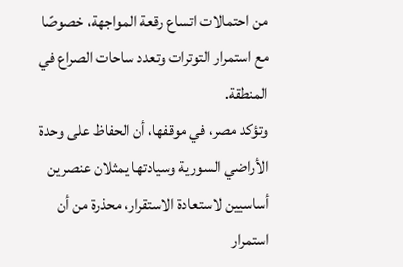من احتمالات اتساع رقعة المواجهة، خصوصًا مع استمرار التوترات وتعدد ساحات الصراع في المنطقة.
وتؤكد مصر، في موقفها، أن الحفاظ على وحدة الأراضي السورية وسيادتها يمثلان عنصرين أساسيين لاستعادة الاستقرار، محذرة من أن استمرار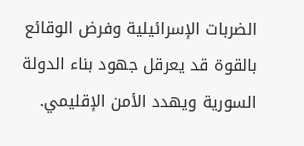الضربات الإسرائيلية وفرض الوقائع بالقوة قد يعرقل جهود بناء الدولة السورية ويهدد الأمن الإقليمي.